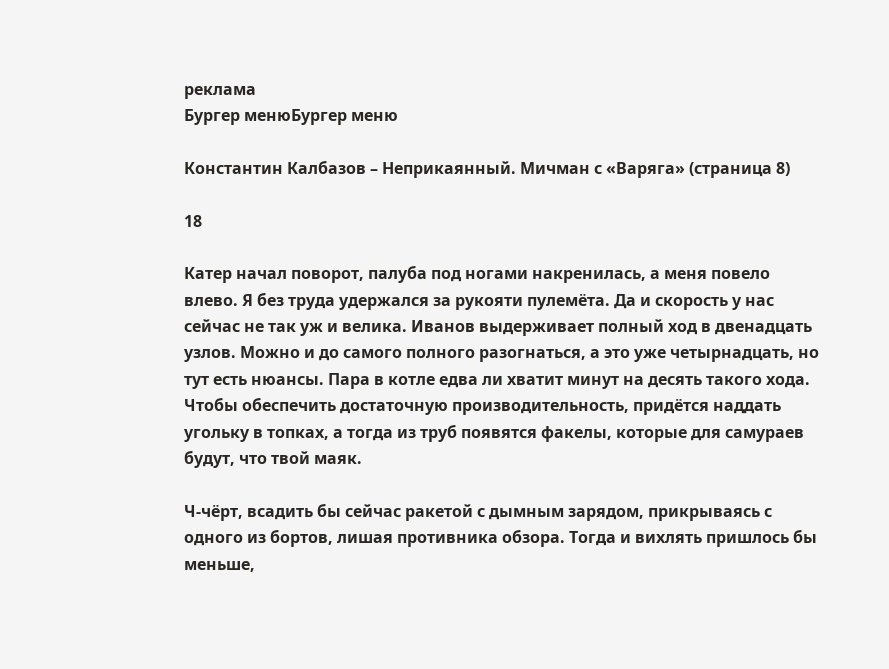реклама
Бургер менюБургер меню

Константин Калбазов – Неприкаянный. Мичман с «Варяга» (страница 8)

18

Катер начал поворот, палуба под ногами накренилась, а меня повело влево. Я без труда удержался за рукояти пулемёта. Да и скорость у нас сейчас не так уж и велика. Иванов выдерживает полный ход в двенадцать узлов. Можно и до самого полного разогнаться, а это уже четырнадцать, но тут есть нюансы. Пара в котле едва ли хватит минут на десять такого хода. Чтобы обеспечить достаточную производительность, придётся наддать угольку в топках, а тогда из труб появятся факелы, которые для самураев будут, что твой маяк.

Ч-чёрт, всадить бы сейчас ракетой с дымным зарядом, прикрываясь с одного из бортов, лишая противника обзора. Тогда и вихлять пришлось бы меньше,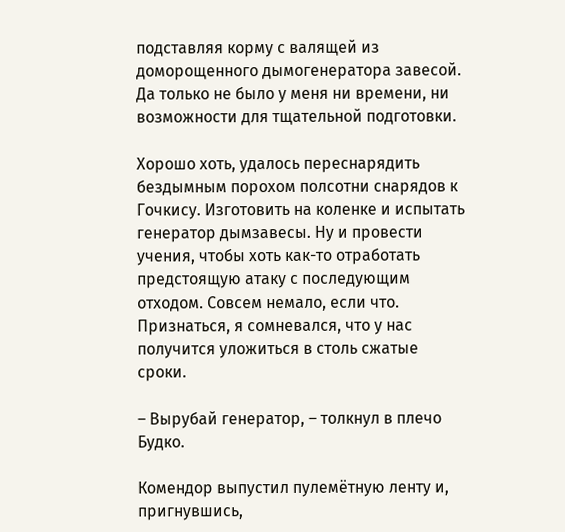подставляя корму с валящей из доморощенного дымогенератора завесой. Да только не было у меня ни времени, ни возможности для тщательной подготовки.

Хорошо хоть, удалось переснарядить бездымным порохом полсотни снарядов к Гочкису. Изготовить на коленке и испытать генератор дымзавесы. Ну и провести учения, чтобы хоть как-то отработать предстоящую атаку с последующим отходом. Совсем немало, если что. Признаться, я сомневался, что у нас получится уложиться в столь сжатые сроки.

– Вырубай генератор, – толкнул в плечо Будко.

Комендор выпустил пулемётную ленту и, пригнувшись,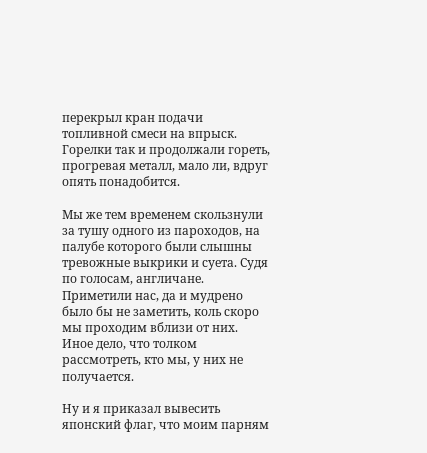перекрыл кран подачи топливной смеси на впрыск. Горелки так и продолжали гореть, прогревая металл, мало ли, вдруг опять понадобится.

Мы же тем временем скользнули за тушу одного из пароходов, на палубе которого были слышны тревожные выкрики и суета. Судя по голосам, англичане. Приметили нас, да и мудрено было бы не заметить, коль скоро мы проходим вблизи от них. Иное дело, что толком рассмотреть, кто мы, у них не получается.

Ну и я приказал вывесить японский флаг, что моим парням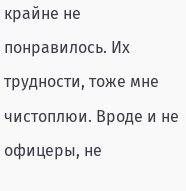крайне не понравилось. Их трудности, тоже мне чистоплюи. Вроде и не офицеры, не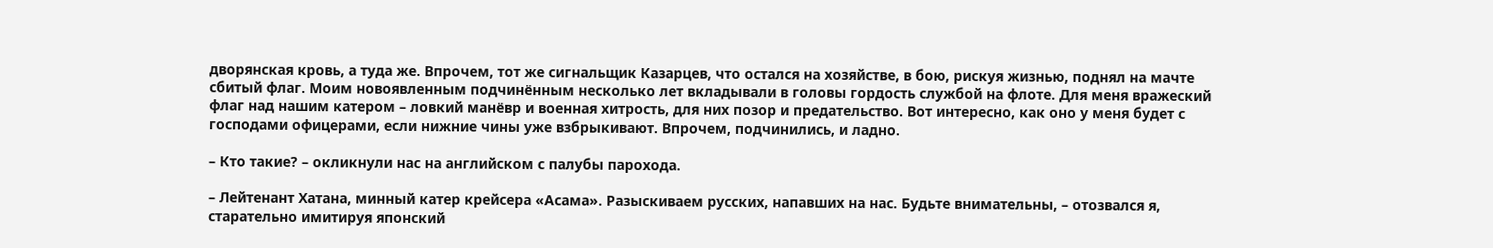дворянская кровь, а туда же. Впрочем, тот же сигнальщик Казарцев, что остался на хозяйстве, в бою, рискуя жизнью, поднял на мачте сбитый флаг. Моим новоявленным подчинённым несколько лет вкладывали в головы гордость службой на флоте. Для меня вражеский флаг над нашим катером – ловкий манёвр и военная хитрость, для них позор и предательство. Вот интересно, как оно у меня будет с господами офицерами, если нижние чины уже взбрыкивают. Впрочем, подчинились, и ладно.

– Кто такие? – окликнули нас на английском с палубы парохода.

– Лейтенант Хатана, минный катер крейсера «Асама». Разыскиваем русских, напавших на нас. Будьте внимательны, – отозвался я, старательно имитируя японский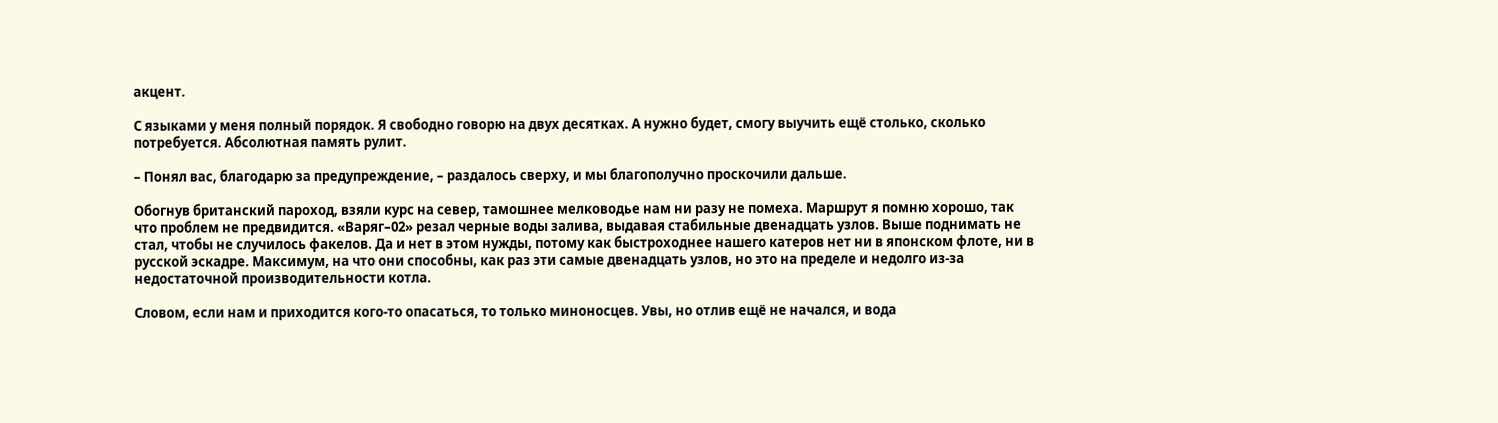акцент.

С языками у меня полный порядок. Я свободно говорю на двух десятках. А нужно будет, смогу выучить ещё столько, сколько потребуется. Абсолютная память рулит.

– Понял вас, благодарю за предупреждение, – раздалось сверху, и мы благополучно проскочили дальше.

Обогнув британский пароход, взяли курс на север, тамошнее мелководье нам ни разу не помеха. Маршрут я помню хорошо, так что проблем не предвидится. «Варяг–02» резал черные воды залива, выдавая стабильные двенадцать узлов. Выше поднимать не стал, чтобы не случилось факелов. Да и нет в этом нужды, потому как быстроходнее нашего катеров нет ни в японском флоте, ни в русской эскадре. Максимум, на что они способны, как раз эти самые двенадцать узлов, но это на пределе и недолго из-за недостаточной производительности котла.

Словом, если нам и приходится кого-то опасаться, то только миноносцев. Увы, но отлив ещё не начался, и вода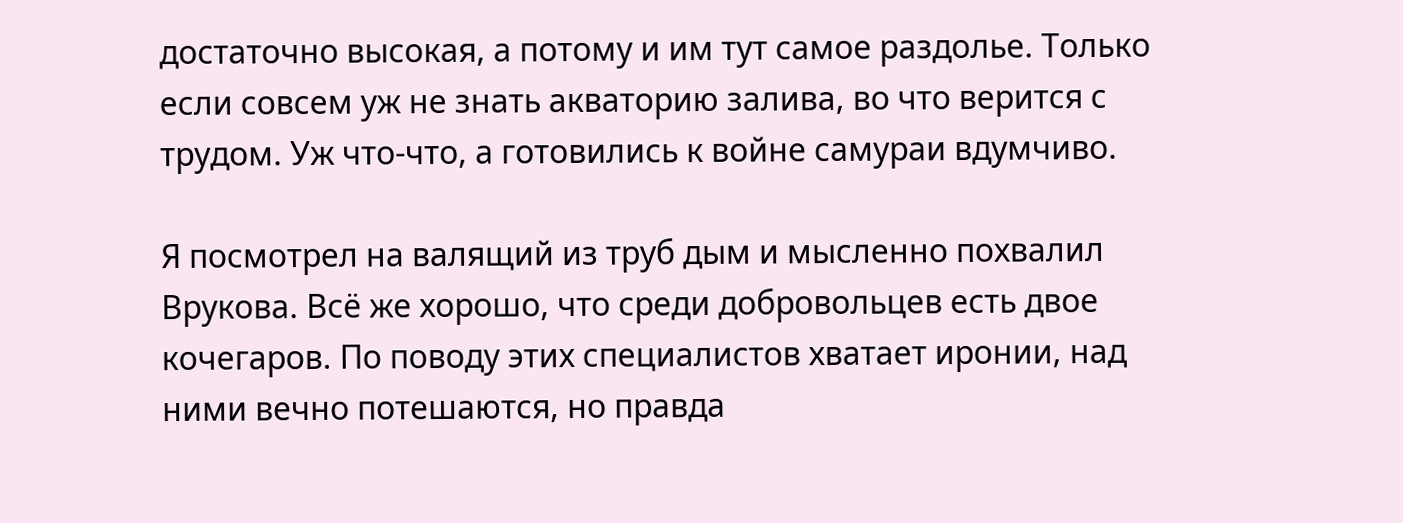достаточно высокая, а потому и им тут самое раздолье. Только если совсем уж не знать акваторию залива, во что верится с трудом. Уж что-что, а готовились к войне самураи вдумчиво.

Я посмотрел на валящий из труб дым и мысленно похвалил Врукова. Всё же хорошо, что среди добровольцев есть двое кочегаров. По поводу этих специалистов хватает иронии, над ними вечно потешаются, но правда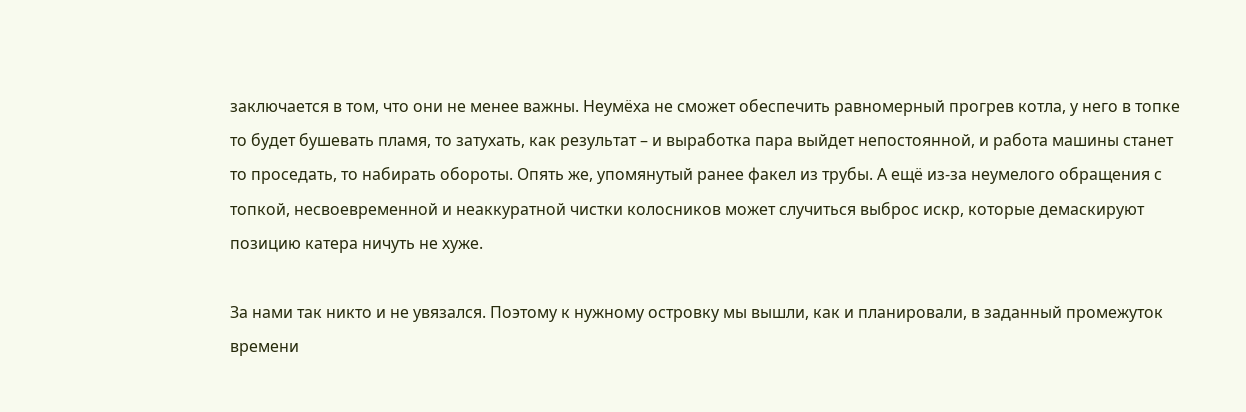заключается в том, что они не менее важны. Неумёха не сможет обеспечить равномерный прогрев котла, у него в топке то будет бушевать пламя, то затухать, как результат – и выработка пара выйдет непостоянной, и работа машины станет то проседать, то набирать обороты. Опять же, упомянутый ранее факел из трубы. А ещё из-за неумелого обращения с топкой, несвоевременной и неаккуратной чистки колосников может случиться выброс искр, которые демаскируют позицию катера ничуть не хуже.

За нами так никто и не увязался. Поэтому к нужному островку мы вышли, как и планировали, в заданный промежуток времени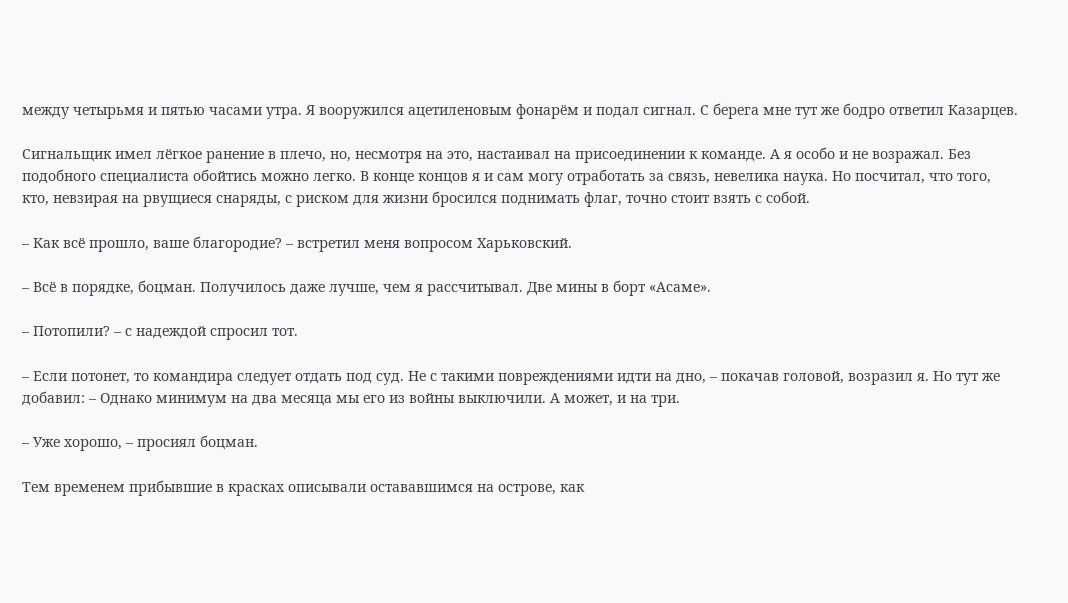между четырьмя и пятью часами утра. Я вооружился ацетиленовым фонарём и подал сигнал. С берега мне тут же бодро ответил Казарцев.

Сигнальщик имел лёгкое ранение в плечо, но, несмотря на это, настаивал на присоединении к команде. А я особо и не возражал. Без подобного специалиста обойтись можно легко. В конце концов я и сам могу отработать за связь, невелика наука. Но посчитал, что того, кто, невзирая на рвущиеся снаряды, с риском для жизни бросился поднимать флаг, точно стоит взять с собой.

– Как всё прошло, ваше благородие? – встретил меня вопросом Харьковский.

– Всё в порядке, боцман. Получилось даже лучше, чем я рассчитывал. Две мины в борт «Асаме».

– Потопили? – с надеждой спросил тот.

– Если потонет, то командира следует отдать под суд. Не с такими повреждениями идти на дно, – покачав головой, возразил я. Но тут же добавил: – Однако минимум на два месяца мы его из войны выключили. А может, и на три.

– Уже хорошо, – просиял боцман.

Тем временем прибывшие в красках описывали остававшимся на острове, как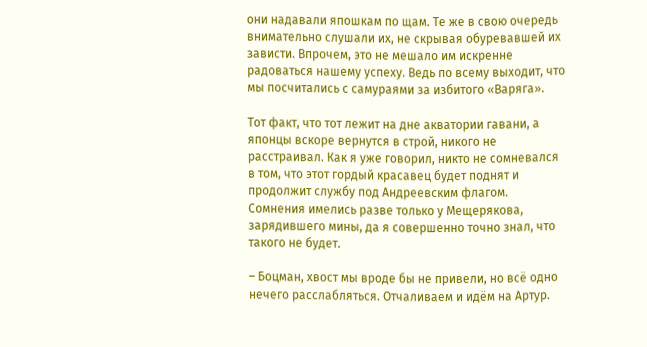они надавали япошкам по щам. Те же в свою очередь внимательно слушали их, не скрывая обуревавшей их зависти. Впрочем, это не мешало им искренне радоваться нашему успеху. Ведь по всему выходит, что мы посчитались с самураями за избитого «Варяга».

Тот факт, что тот лежит на дне акватории гавани, а японцы вскоре вернутся в строй, никого не расстраивал. Как я уже говорил, никто не сомневался в том, что этот гордый красавец будет поднят и продолжит службу под Андреевским флагом. Сомнения имелись разве только у Мещерякова, зарядившего мины, да я совершенно точно знал, что такого не будет.

– Боцман, хвост мы вроде бы не привели, но всё одно нечего расслабляться. Отчаливаем и идём на Артур.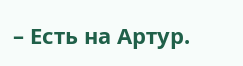– Есть на Артур.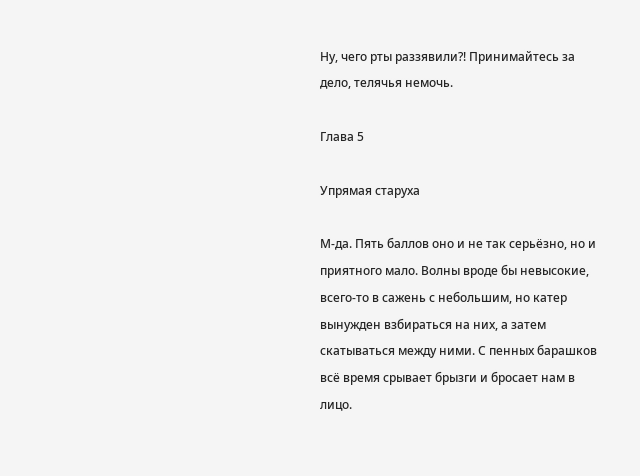Ну, чего рты раззявили?! Принимайтесь за дело, телячья немочь.

Глава 5

Упрямая старуха

М-да. Пять баллов оно и не так серьёзно, но и приятного мало. Волны вроде бы невысокие, всего-то в сажень с небольшим, но катер вынужден взбираться на них, а затем скатываться между ними. С пенных барашков всё время срывает брызги и бросает нам в лицо.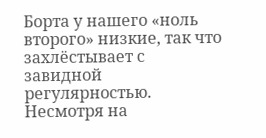Борта у нашего «ноль второго» низкие, так что захлёстывает с завидной регулярностью. Несмотря на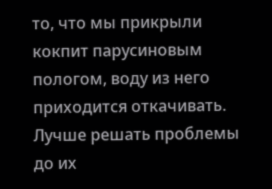то, что мы прикрыли кокпит парусиновым пологом, воду из него приходится откачивать. Лучше решать проблемы до их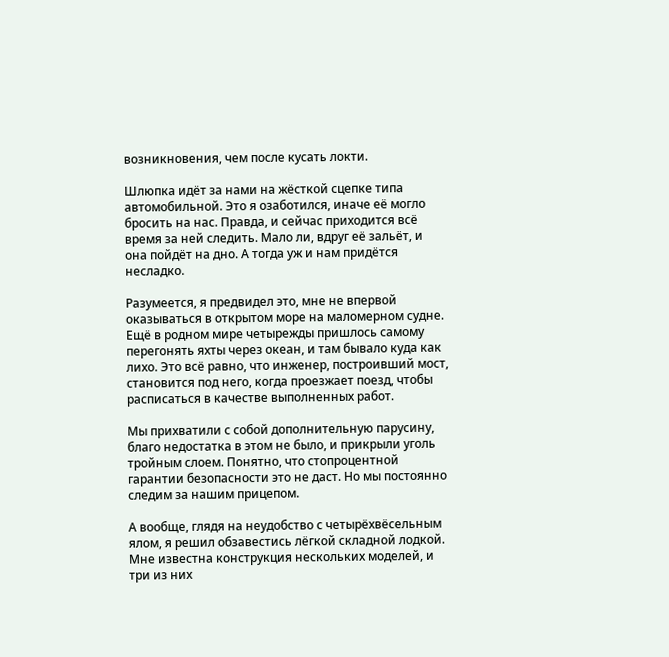возникновения, чем после кусать локти.

Шлюпка идёт за нами на жёсткой сцепке типа автомобильной. Это я озаботился, иначе её могло бросить на нас. Правда, и сейчас приходится всё время за ней следить. Мало ли, вдруг её зальёт, и она пойдёт на дно. А тогда уж и нам придётся несладко.

Разумеется, я предвидел это, мне не впервой оказываться в открытом море на маломерном судне. Ещё в родном мире четырежды пришлось самому перегонять яхты через океан, и там бывало куда как лихо. Это всё равно, что инженер, построивший мост, становится под него, когда проезжает поезд, чтобы расписаться в качестве выполненных работ.

Мы прихватили с собой дополнительную парусину, благо недостатка в этом не было, и прикрыли уголь тройным слоем. Понятно, что стопроцентной гарантии безопасности это не даст. Но мы постоянно следим за нашим прицепом.

А вообще, глядя на неудобство с четырёхвёсельным ялом, я решил обзавестись лёгкой складной лодкой. Мне известна конструкция нескольких моделей, и три из них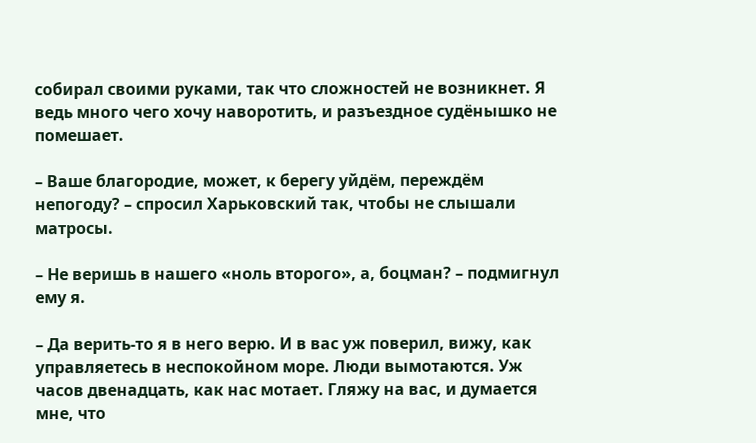собирал своими руками, так что сложностей не возникнет. Я ведь много чего хочу наворотить, и разъездное судёнышко не помешает.

– Ваше благородие, может, к берегу уйдём, переждём непогоду? – спросил Харьковский так, чтобы не слышали матросы.

– Не веришь в нашего «ноль второго», а, боцман? – подмигнул ему я.

– Да верить-то я в него верю. И в вас уж поверил, вижу, как управляетесь в неспокойном море. Люди вымотаются. Уж часов двенадцать, как нас мотает. Гляжу на вас, и думается мне, что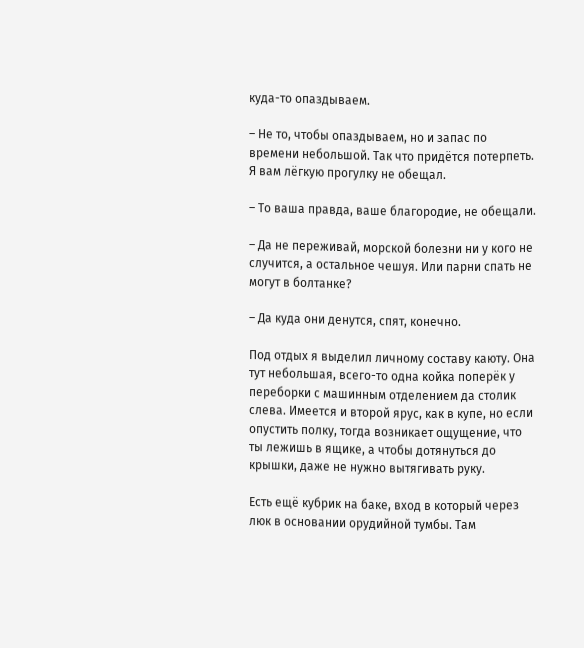куда-то опаздываем.

– Не то, чтобы опаздываем, но и запас по времени небольшой. Так что придётся потерпеть. Я вам лёгкую прогулку не обещал.

– То ваша правда, ваше благородие, не обещали.

– Да не переживай, морской болезни ни у кого не случится, а остальное чешуя. Или парни спать не могут в болтанке?

– Да куда они денутся, спят, конечно.

Под отдых я выделил личному составу каюту. Она тут небольшая, всего-то одна койка поперёк у переборки с машинным отделением да столик слева. Имеется и второй ярус, как в купе, но если опустить полку, тогда возникает ощущение, что ты лежишь в ящике, а чтобы дотянуться до крышки, даже не нужно вытягивать руку.

Есть ещё кубрик на баке, вход в который через люк в основании орудийной тумбы. Там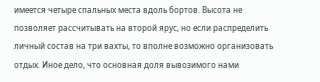имеется четыре спальных места вдоль бортов. Высота не позволяет рассчитывать на второй ярус, но если распределить личный состав на три вахты, то вполне возможно организовать отдых. Иное дело, что основная доля вывозимого нами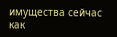имущества сейчас как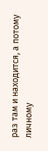раз там и находится, а потому личному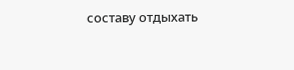составу отдыхать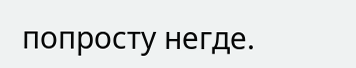попросту негде.